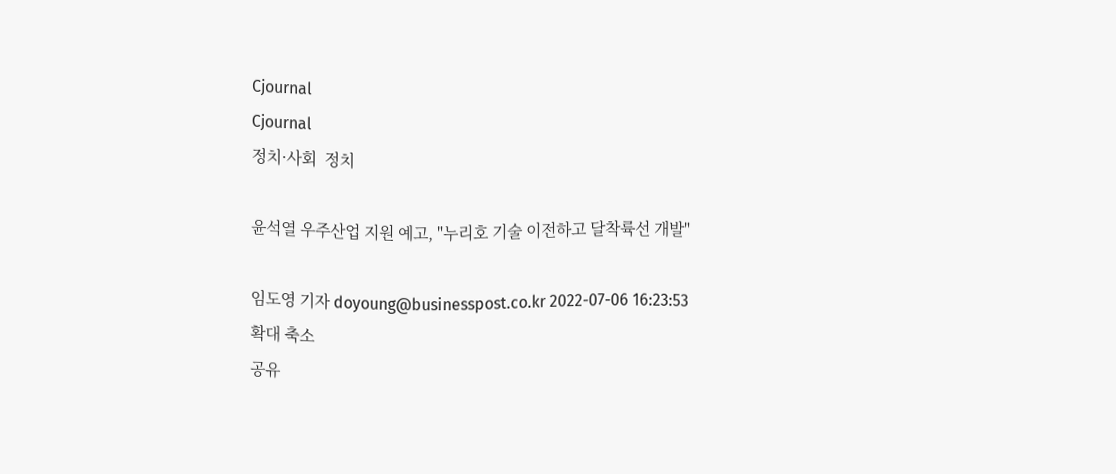Cjournal
Cjournal
정치·사회  정치

윤석열 우주산업 지원 예고, "누리호 기술 이전하고 달착륙선 개발"

임도영 기자 doyoung@businesspost.co.kr 2022-07-06 16:23:53
확대 축소
공유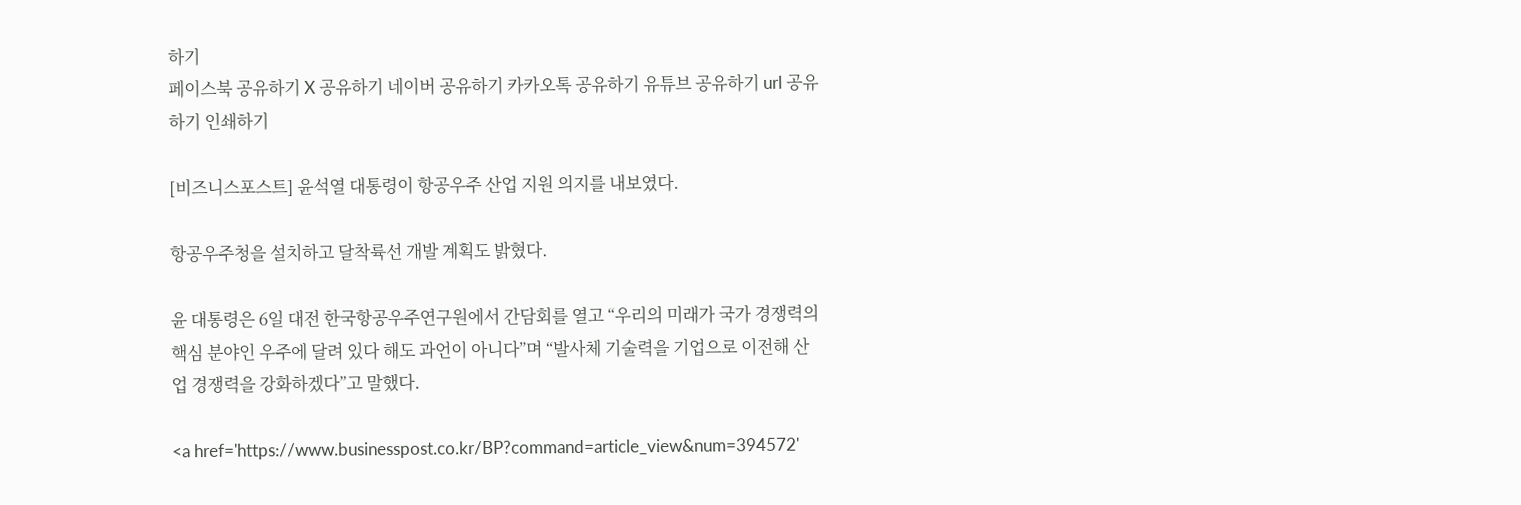하기
페이스북 공유하기 X 공유하기 네이버 공유하기 카카오톡 공유하기 유튜브 공유하기 url 공유하기 인쇄하기

[비즈니스포스트] 윤석열 대통령이 항공우주 산업 지원 의지를 내보였다.

항공우주청을 설치하고 달착륙선 개발 계획도 밝혔다.

윤 대통령은 6일 대전 한국항공우주연구원에서 간담회를 열고 “우리의 미래가 국가 경쟁력의 핵심 분야인 우주에 달려 있다 해도 과언이 아니다”며 “발사체 기술력을 기업으로 이전해 산업 경쟁력을 강화하겠다”고 말했다.

<a href='https://www.businesspost.co.kr/BP?command=article_view&num=394572'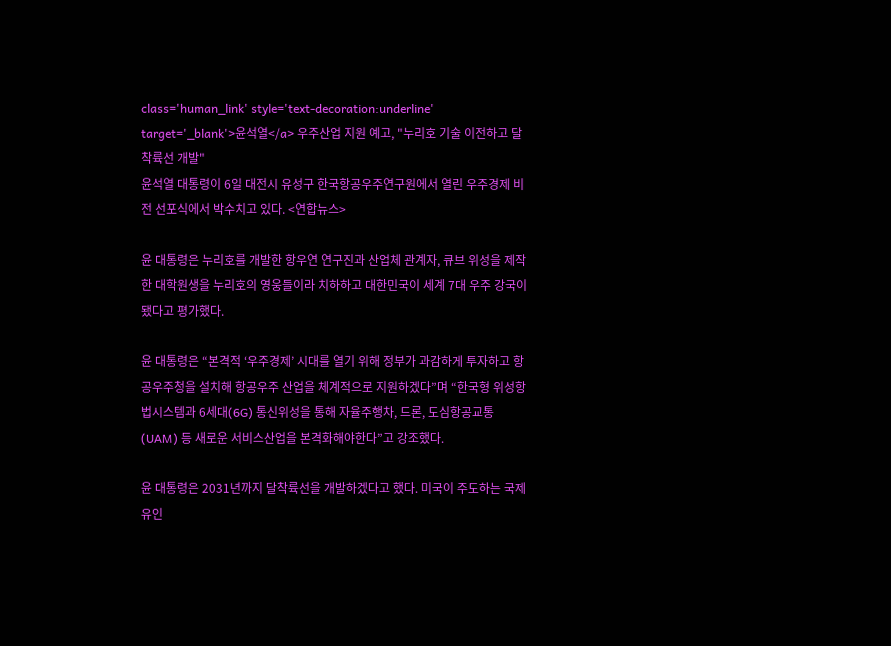class='human_link' style='text-decoration:underline' target='_blank'>윤석열</a> 우주산업 지원 예고, "누리호 기술 이전하고 달착륙선 개발"
윤석열 대통령이 6일 대전시 유성구 한국항공우주연구원에서 열린 우주경제 비전 선포식에서 박수치고 있다. <연합뉴스>

윤 대통령은 누리호를 개발한 항우연 연구진과 산업체 관계자, 큐브 위성을 제작한 대학원생을 누리호의 영웅들이라 치하하고 대한민국이 세계 7대 우주 강국이 됐다고 평가했다.

윤 대통령은 “본격적 ‘우주경제’ 시대를 열기 위해 정부가 과감하게 투자하고 항공우주청을 설치해 항공우주 산업을 체계적으로 지원하겠다”며 “한국형 위성항법시스템과 6세대(6G) 통신위성을 통해 자율주행차, 드론, 도심항공교통(UAM) 등 새로운 서비스산업을 본격화해야한다”고 강조했다.

윤 대통령은 2031년까지 달착륙선을 개발하겠다고 했다. 미국이 주도하는 국제 유인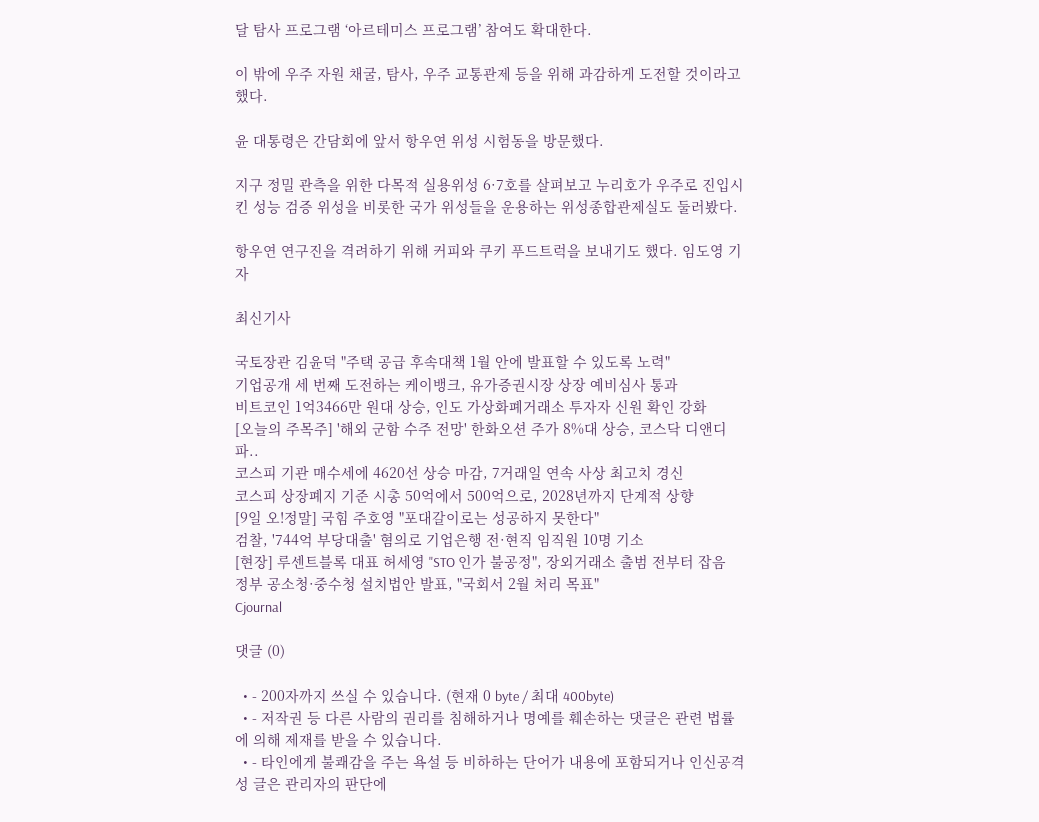달 탐사 프로그램 ‘아르테미스 프로그램’ 참여도 확대한다.

이 밖에 우주 자원 채굴, 탐사, 우주 교통관제 등을 위해 과감하게 도전할 것이라고 했다.

윤 대통령은 간담회에 앞서 항우연 위성 시험동을 방문했다.

지구 정밀 관측을 위한 다목적 실용위성 6·7호를 살펴보고 누리호가 우주로 진입시킨 성능 검증 위성을 비롯한 국가 위성들을 운용하는 위성종합관제실도 둘러봤다.

항우연 연구진을 격려하기 위해 커피와 쿠키 푸드트럭을 보내기도 했다. 임도영 기자

최신기사

국토장관 김윤덕 "주택 공급 후속대책 1월 안에 발표할 수 있도록 노력"
기업공개 세 번째 도전하는 케이뱅크, 유가증권시장 상장 예비심사 통과
비트코인 1억3466만 원대 상승, 인도 가상화폐거래소 투자자 신원 확인 강화
[오늘의 주목주] '해외 군함 수주 전망' 한화오션 주가 8%대 상승, 코스닥 디앤디파..
코스피 기관 매수세에 4620선 상승 마감, 7거래일 연속 사상 최고치 경신
코스피 상장폐지 기준 시총 50억에서 500억으로, 2028년까지 단계적 상향
[9일 오!정말] 국힘 주호영 "포대갈이로는 성공하지 못한다"
검찰, '744억 부당대출' 혐의로 기업은행 전·현직 임직원 10명 기소
[현장] 루센트블록 대표 허세영 "STO 인가 불공정", 장외거래소 출범 전부터 잡음
정부 공소청·중수청 설치법안 발표, "국회서 2월 처리 목표"
Cjournal

댓글 (0)

  • - 200자까지 쓰실 수 있습니다. (현재 0 byte / 최대 400byte)
  • - 저작권 등 다른 사람의 권리를 침해하거나 명예를 훼손하는 댓글은 관련 법률에 의해 제재를 받을 수 있습니다.
  • - 타인에게 불쾌감을 주는 욕설 등 비하하는 단어가 내용에 포함되거나 인신공격성 글은 관리자의 판단에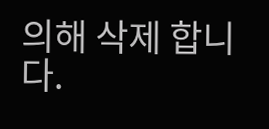의해 삭제 합니다.